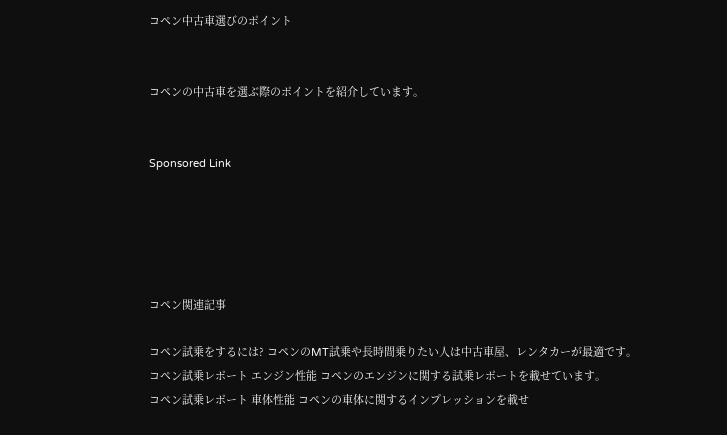コペン中古車選びのポイント


コペンの中古車を選ぶ際のポイントを紹介しています。


Sponsored Link





コペン関連記事

コペン試乗をするには? コペンのMT試乗や長時間乗りたい人は中古車屋、レンタカーが最適です。
コペン試乗レポート エンジン性能 コペンのエンジンに関する試乗レポートを載せています。
コペン試乗レポート 車体性能 コペンの車体に関するインプレッションを載せ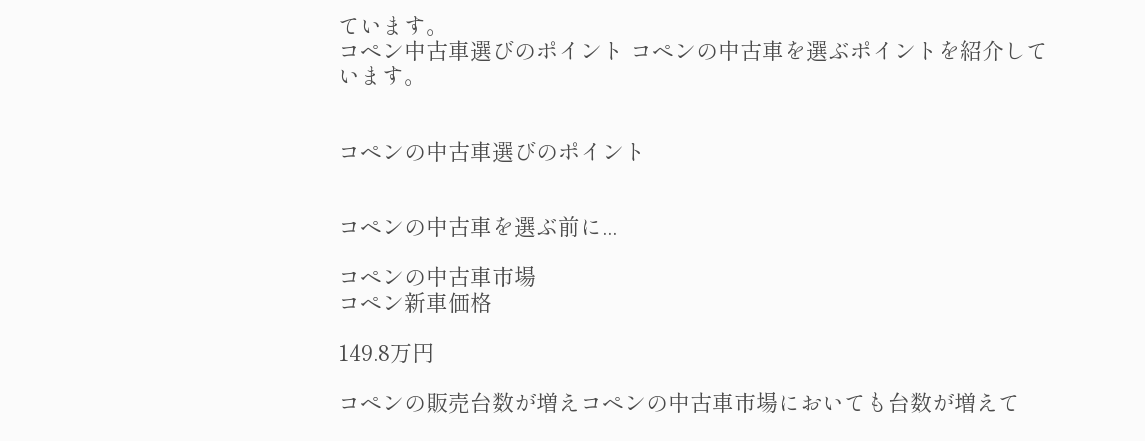ています。
コペン中古車選びのポイント コペンの中古車を選ぶポイントを紹介しています。


コペンの中古車選びのポイント


コペンの中古車を選ぶ前に...

コペンの中古車市場
コペン新車価格

149.8万円

コペンの販売台数が増えコペンの中古車市場においても台数が増えて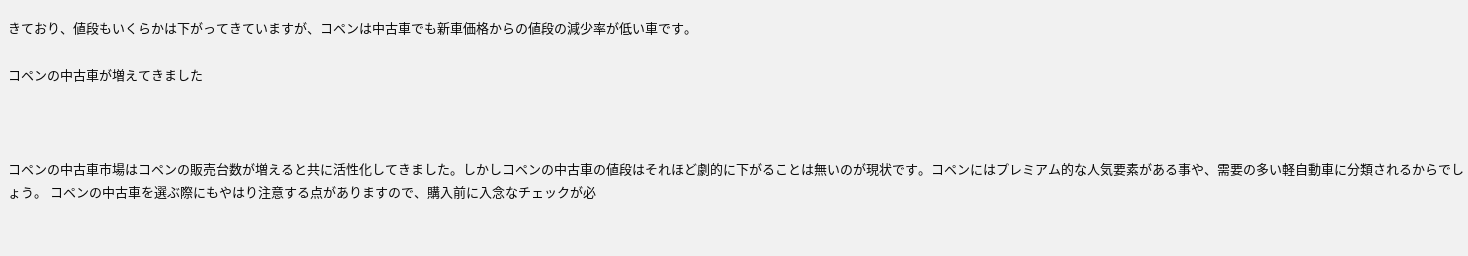きており、値段もいくらかは下がってきていますが、コペンは中古車でも新車価格からの値段の減少率が低い車です。

コペンの中古車が増えてきました



コペンの中古車市場はコペンの販売台数が増えると共に活性化してきました。しかしコペンの中古車の値段はそれほど劇的に下がることは無いのが現状です。コペンにはプレミアム的な人気要素がある事や、需要の多い軽自動車に分類されるからでしょう。 コペンの中古車を選ぶ際にもやはり注意する点がありますので、購入前に入念なチェックが必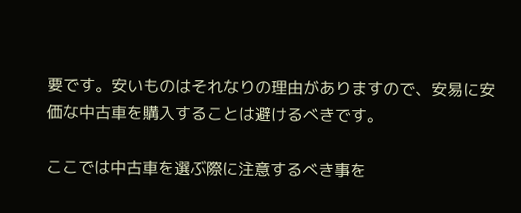要です。安いものはそれなりの理由がありますので、安易に安価な中古車を購入することは避けるべきです。

ここでは中古車を選ぶ際に注意するべき事を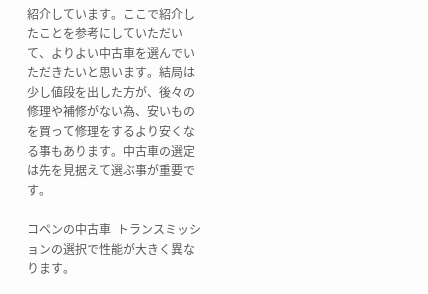紹介しています。ここで紹介したことを参考にしていただいて、よりよい中古車を選んでいただきたいと思います。結局は少し値段を出した方が、後々の修理や補修がない為、安いものを買って修理をするより安くなる事もあります。中古車の選定は先を見据えて選ぶ事が重要です。

コペンの中古車  トランスミッションの選択で性能が大きく異なります。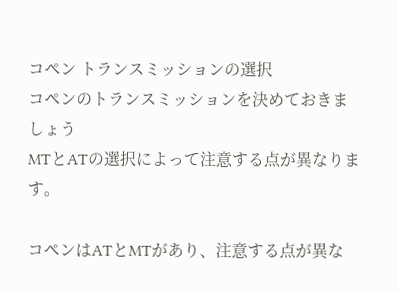コペン トランスミッションの選択
コペンのトランスミッションを決めておきましょう
MTとATの選択によって注意する点が異なります。

コペンはATとMTがあり、注意する点が異な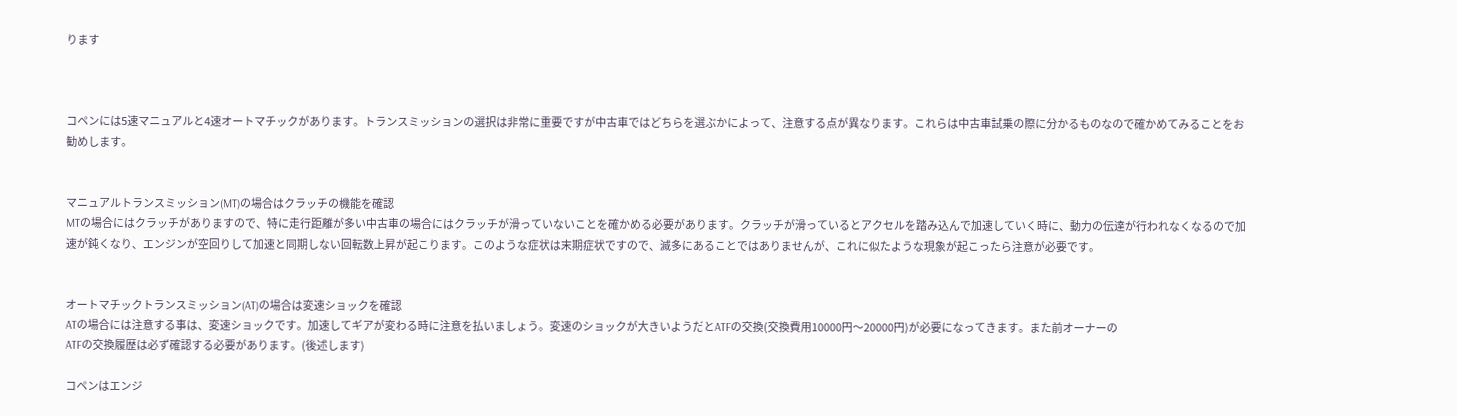ります



コペンには5速マニュアルと4速オートマチックがあります。トランスミッションの選択は非常に重要ですが中古車ではどちらを選ぶかによって、注意する点が異なります。これらは中古車試乗の際に分かるものなので確かめてみることをお勧めします。


マニュアルトランスミッション(MT)の場合はクラッチの機能を確認
MTの場合にはクラッチがありますので、特に走行距離が多い中古車の場合にはクラッチが滑っていないことを確かめる必要があります。クラッチが滑っているとアクセルを踏み込んで加速していく時に、動力の伝達が行われなくなるので加速が鈍くなり、エンジンが空回りして加速と同期しない回転数上昇が起こります。このような症状は末期症状ですので、滅多にあることではありませんが、これに似たような現象が起こったら注意が必要です。


オートマチックトランスミッション(AT)の場合は変速ショックを確認
ATの場合には注意する事は、変速ショックです。加速してギアが変わる時に注意を払いましょう。変速のショックが大きいようだとATFの交換(交換費用10000円〜20000円)が必要になってきます。また前オーナーの
ATFの交換履歴は必ず確認する必要があります。(後述します)

コペンはエンジ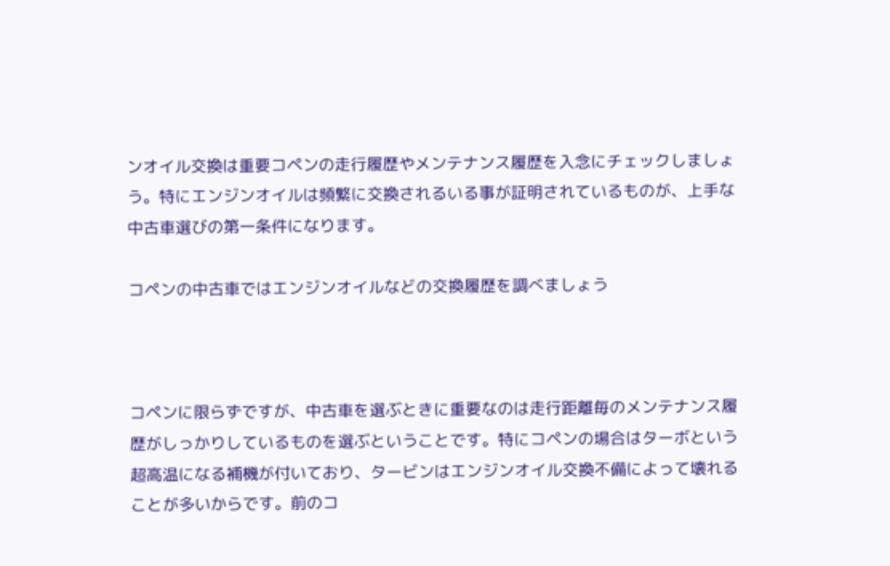ンオイル交換は重要コペンの走行履歴やメンテナンス履歴を入念にチェックしましょう。特にエンジンオイルは頻繁に交換されるいる事が証明されているものが、上手な中古車選びの第一条件になります。

コペンの中古車ではエンジンオイルなどの交換履歴を調べましょう



コペンに限らずですが、中古車を選ぶときに重要なのは走行距離毎のメンテナンス履歴がしっかりしているものを選ぶということです。特にコペンの場合はターボという超高温になる補機が付いており、タービンはエンジンオイル交換不備によって壊れることが多いからです。前のコ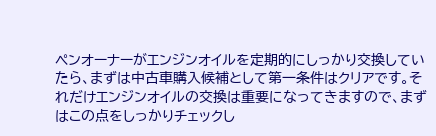ペンオーナーがエンジンオイルを定期的にしっかり交換していたら、まずは中古車購入候補として第一条件はクリアです。それだけエンジンオイルの交換は重要になってきますので、まずはこの点をしっかりチェックし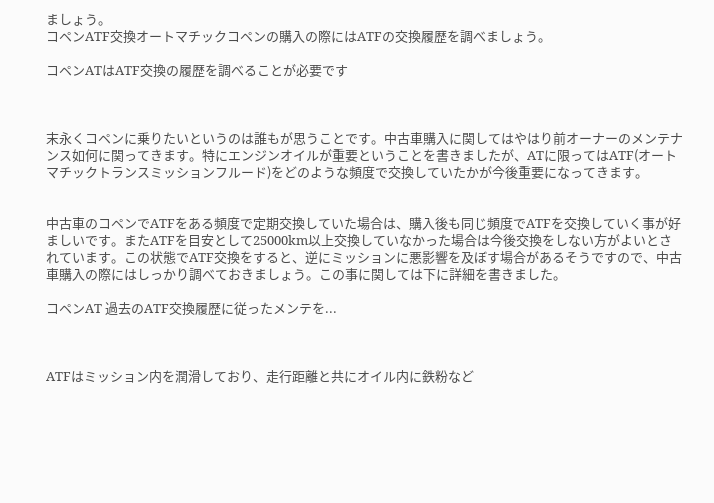ましょう。
コペンATF交換オートマチックコペンの購入の際にはATFの交換履歴を調べましょう。

コペンATはATF交換の履歴を調べることが必要です



末永くコペンに乗りたいというのは誰もが思うことです。中古車購入に関してはやはり前オーナーのメンテナンス如何に関ってきます。特にエンジンオイルが重要ということを書きましたが、ATに限ってはATF(オートマチックトランスミッションフルード)をどのような頻度で交換していたかが今後重要になってきます。


中古車のコペンでATFをある頻度で定期交換していた場合は、購入後も同じ頻度でATFを交換していく事が好ましいです。またATFを目安として25000km以上交換していなかった場合は今後交換をしない方がよいとされています。この状態でATF交換をすると、逆にミッションに悪影響を及ぼす場合があるそうですので、中古車購入の際にはしっかり調べておきましょう。この事に関しては下に詳細を書きました。

コペンAT 過去のATF交換履歴に従ったメンテを...



ATFはミッション内を潤滑しており、走行距離と共にオイル内に鉄粉など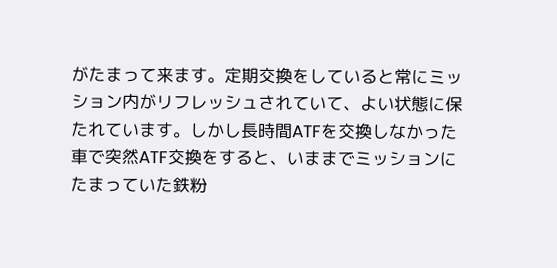がたまって来ます。定期交換をしていると常にミッション内がリフレッシュされていて、よい状態に保たれています。しかし長時間ATFを交換しなかった車で突然ATF交換をすると、いままでミッションにたまっていた鉄粉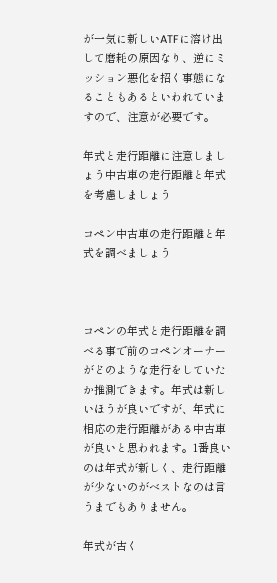が一気に新しいATFに溶け出して磨耗の原因なり、逆にミッション悪化を招く事態になることもあるといわれていますので、注意が必要です。

年式と走行距離に注意しましょう中古車の走行距離と年式を考慮しましょう

コペン中古車の走行距離と年式を調べましょう



コペンの年式と走行距離を調べる事で前のコペンオーナーがどのような走行をしていたか推測できます。年式は新しいほうが良いですが、年式に相応の走行距離がある中古車が良いと思われます。1番良いのは年式が新しく、走行距離が少ないのがベストなのは言うまでもありません。

年式が古く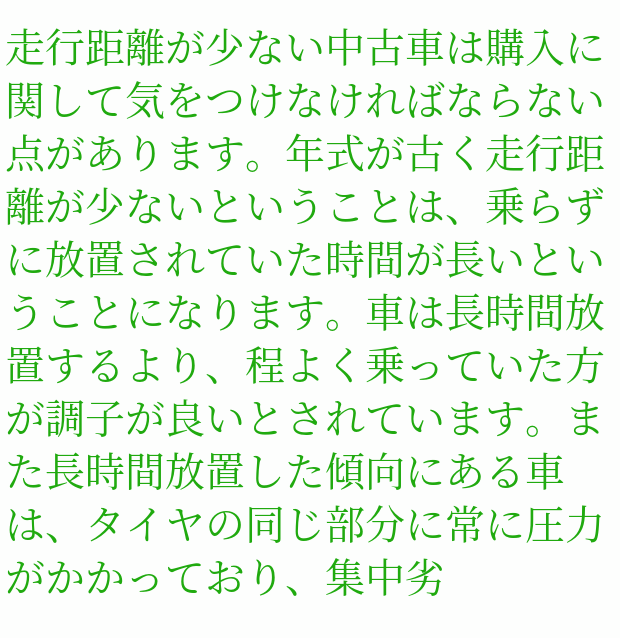走行距離が少ない中古車は購入に関して気をつけなければならない点があります。年式が古く走行距離が少ないということは、乗らずに放置されていた時間が長いということになります。車は長時間放置するより、程よく乗っていた方が調子が良いとされています。また長時間放置した傾向にある車は、タイヤの同じ部分に常に圧力がかかっており、集中劣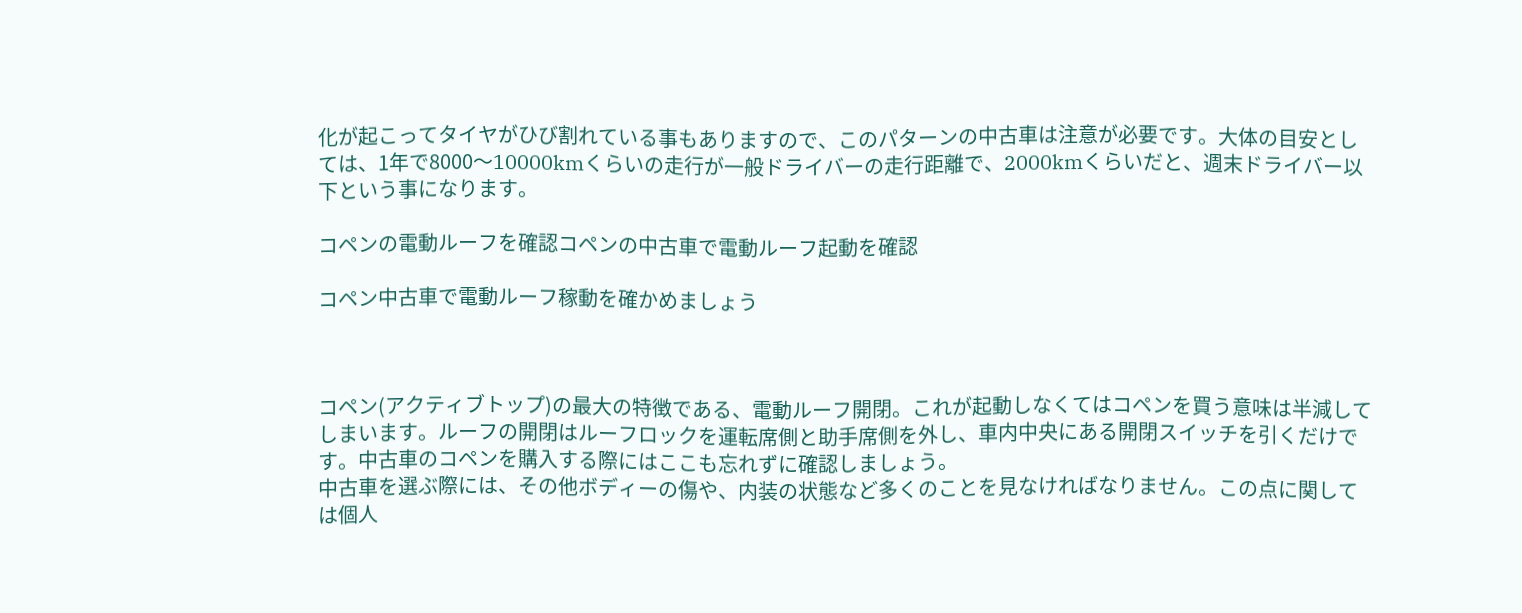化が起こってタイヤがひび割れている事もありますので、このパターンの中古車は注意が必要です。大体の目安としては、1年で8000〜10000kmくらいの走行が一般ドライバーの走行距離で、2000kmくらいだと、週末ドライバー以下という事になります。

コペンの電動ルーフを確認コペンの中古車で電動ルーフ起動を確認

コペン中古車で電動ルーフ稼動を確かめましょう



コペン(アクティブトップ)の最大の特徴である、電動ルーフ開閉。これが起動しなくてはコペンを買う意味は半減してしまいます。ルーフの開閉はルーフロックを運転席側と助手席側を外し、車内中央にある開閉スイッチを引くだけです。中古車のコペンを購入する際にはここも忘れずに確認しましょう。
中古車を選ぶ際には、その他ボディーの傷や、内装の状態など多くのことを見なければなりません。この点に関しては個人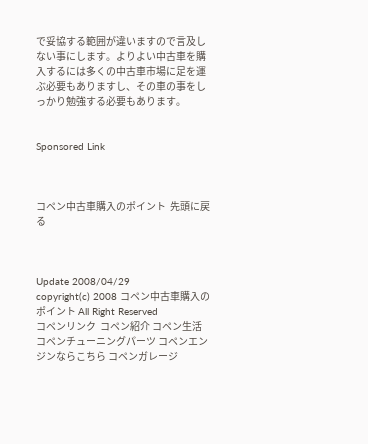で妥協する範囲が違いますので言及しない事にします。よりよい中古車を購入するには多くの中古車市場に足を運ぶ必要もありますし、その車の事をしっかり勉強する必要もあります。


Sponsored Link



コペン中古車購入のポイント  先頭に戻る



Update 2008/04/29
copyright(c) 2008 コペン中古車購入のポイント All Right Reserved
コペンリンク  コペン紹介 コペン生活 コペンチューニングパーツ コペンエンジンならこちら コペンガレージ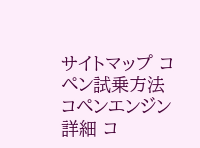サイトマップ コペン試乗方法
コペンエンジン詳細 コ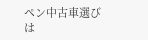ペン中古車選びは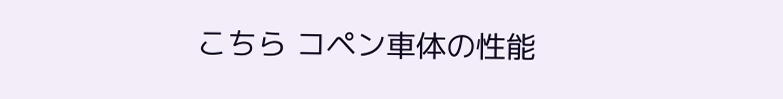こちら コペン車体の性能